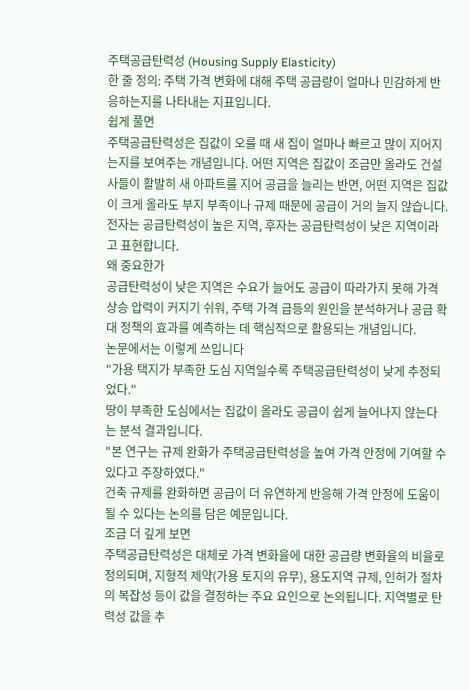주택공급탄력성 (Housing Supply Elasticity)
한 줄 정의: 주택 가격 변화에 대해 주택 공급량이 얼마나 민감하게 반응하는지를 나타내는 지표입니다.
쉽게 풀면
주택공급탄력성은 집값이 오를 때 새 집이 얼마나 빠르고 많이 지어지는지를 보여주는 개념입니다. 어떤 지역은 집값이 조금만 올라도 건설사들이 활발히 새 아파트를 지어 공급을 늘리는 반면, 어떤 지역은 집값이 크게 올라도 부지 부족이나 규제 때문에 공급이 거의 늘지 않습니다. 전자는 공급탄력성이 높은 지역, 후자는 공급탄력성이 낮은 지역이라고 표현합니다.
왜 중요한가
공급탄력성이 낮은 지역은 수요가 늘어도 공급이 따라가지 못해 가격 상승 압력이 커지기 쉬워, 주택 가격 급등의 원인을 분석하거나 공급 확대 정책의 효과를 예측하는 데 핵심적으로 활용되는 개념입니다.
논문에서는 이렇게 쓰입니다
"가용 택지가 부족한 도심 지역일수록 주택공급탄력성이 낮게 추정되었다."
땅이 부족한 도심에서는 집값이 올라도 공급이 쉽게 늘어나지 않는다는 분석 결과입니다.
"본 연구는 규제 완화가 주택공급탄력성을 높여 가격 안정에 기여할 수 있다고 주장하였다."
건축 규제를 완화하면 공급이 더 유연하게 반응해 가격 안정에 도움이 될 수 있다는 논의를 담은 예문입니다.
조금 더 깊게 보면
주택공급탄력성은 대체로 가격 변화율에 대한 공급량 변화율의 비율로 정의되며, 지형적 제약(가용 토지의 유무), 용도지역 규제, 인허가 절차의 복잡성 등이 값을 결정하는 주요 요인으로 논의됩니다. 지역별로 탄력성 값을 추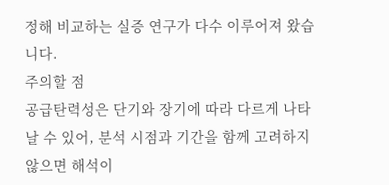정해 비교하는 실증 연구가 다수 이루어져 왔습니다.
주의할 점
공급탄력성은 단기와 장기에 따라 다르게 나타날 수 있어, 분석 시점과 기간을 함께 고려하지 않으면 해석이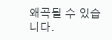왜곡될 수 있습니다.